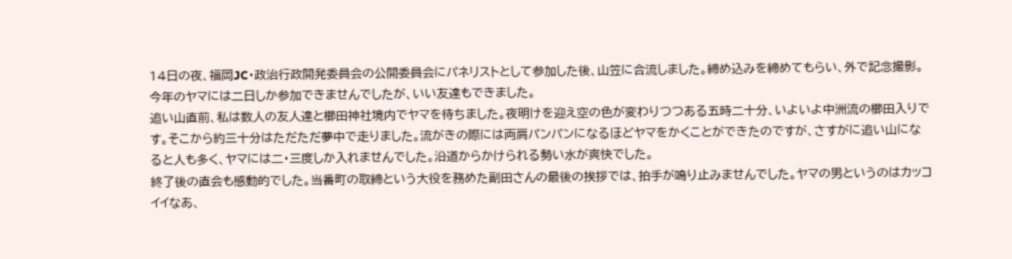14日の夜、福岡JC・政治行政開発委員会の公開委員会にパネリストとして参加した後、山笠に合流しました。締め込みを締めてもらい、外で記念撮影。今年のヤマには二日しか参加できませんでしたが、いい友達もできました。
追い山直前、私は数人の友人達と櫛田神社境内でヤマを待ちました。夜明けを迎え空の色が変わりつつある五時二十分、いよいよ中洲流の櫛田入りです。そこから約三十分はただただ夢中で走りました。流がきの際には両肩パンパンになるほどヤマをかくことができたのですが、さすがに追い山になると人も多く、ヤマには二・三度しか入れませんでした。沿道からかけられる勢い水が爽快でした。
終了後の直会も感動的でした。当番町の取締という大役を務めた副田さんの最後の挨拶では、拍手が鳴り止みませんでした。ヤマの男というのはカッコイイなあ、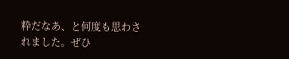粋だなあ、と何度も思わされました。ぜひ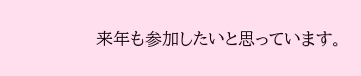来年も参加したいと思っています。